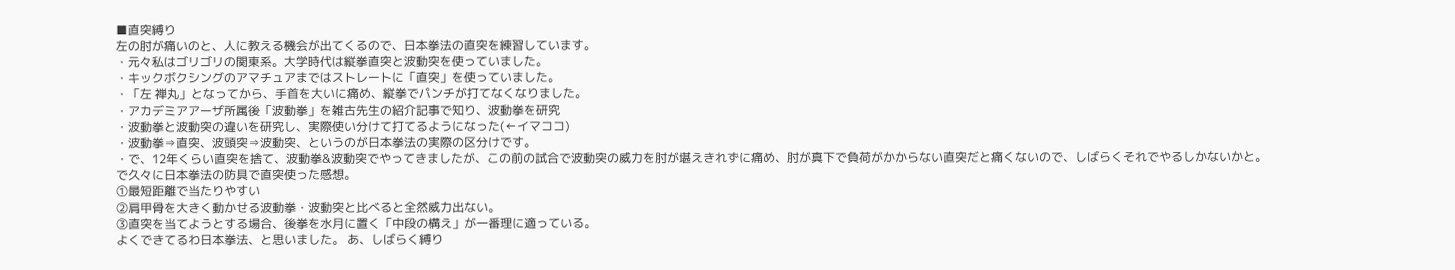■直突縛り
左の肘が痛いのと、人に教える機会が出てくるので、日本拳法の直突を練習しています。
・元々私はゴリゴリの関東系。大学時代は縦拳直突と波動突を使っていました。
・キックボクシングのアマチュアまではストレートに「直突」を使っていました。
・「左 禅丸」となってから、手首を大いに痛め、縦拳でパンチが打てなくなりました。
・アカデミアアーザ所属後「波動拳」を雑古先生の紹介記事で知り、波動拳を研究
・波動拳と波動突の違いを研究し、実際使い分けて打てるようになった(←イマココ)
・波動拳⇒直突、波頭突⇒波動突、というのが日本拳法の実際の区分けです。
・で、12年くらい直突を捨て、波動拳&波動突でやってきましたが、この前の試合で波動突の威力を肘が堪えきれずに痛め、肘が真下で負荷がかからない直突だと痛くないので、しばらくそれでやるしかないかと。
で久々に日本拳法の防具で直突使った感想。
①最短距離で当たりやすい
②肩甲骨を大きく動かせる波動拳・波動突と比べると全然威力出ない。
③直突を当てようとする場合、後拳を水月に置く「中段の構え」が一番理に適っている。
よくできてるわ日本拳法、と思いました。 あ、しばらく縛り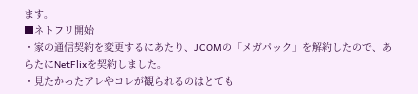ます。
■ネトフリ開始
・家の通信契約を変更するにあたり、JCOMの「メガパック」を解約したので、あらたにNetFlixを契約しました。
・見たかったアレやコレが観られるのはとても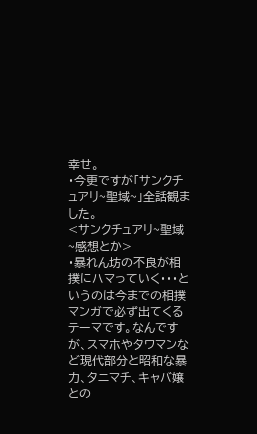幸せ。
・今更ですが「サンクチュアリ~聖域~」全話観ました。
<サンクチュアリ~聖域~感想とか>
・暴れん坊の不良が相撲にハマっていく・・・というのは今までの相撲マンガで必ず出てくるテーマです。なんですが、スマホやタワマンなど現代部分と昭和な暴力、タニマチ、キャバ嬢との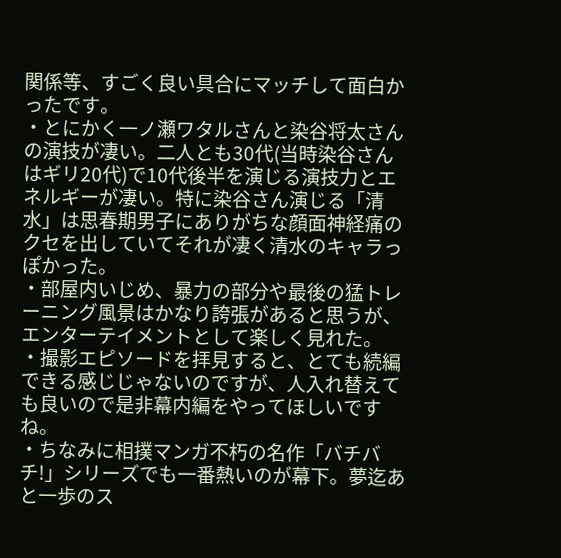関係等、すごく良い具合にマッチして面白かったです。
・とにかく一ノ瀬ワタルさんと染谷将太さんの演技が凄い。二人とも30代(当時染谷さんはギリ20代)で10代後半を演じる演技力とエネルギーが凄い。特に染谷さん演じる「清水」は思春期男子にありがちな顔面神経痛のクセを出していてそれが凄く清水のキャラっぽかった。
・部屋内いじめ、暴力の部分や最後の猛トレーニング風景はかなり誇張があると思うが、エンターテイメントとして楽しく見れた。
・撮影エピソードを拝見すると、とても続編できる感じじゃないのですが、人入れ替えても良いので是非幕内編をやってほしいですね。
・ちなみに相撲マンガ不朽の名作「バチバチ!」シリーズでも一番熱いのが幕下。夢迄あと一歩のス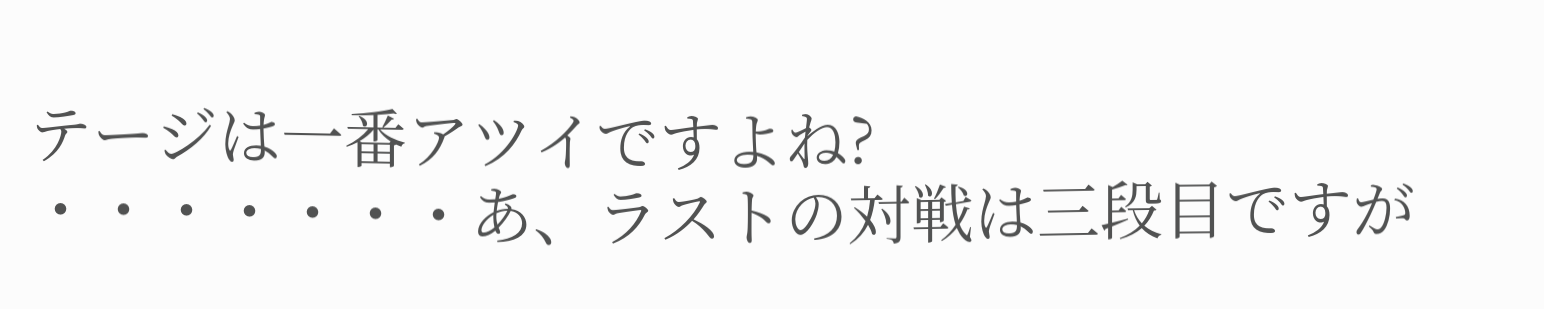テージは一番アツイですよね?
・・・・・・・あ、ラストの対戦は三段目ですが